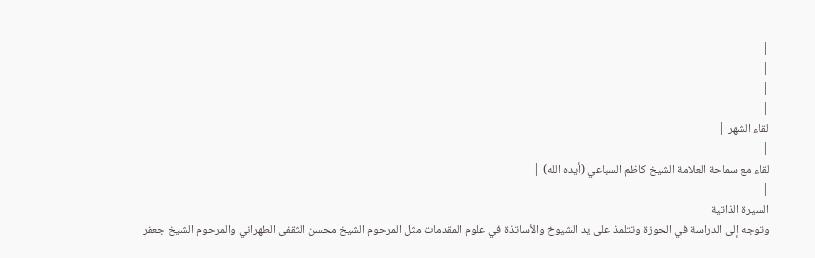|
|
|
|
لقاء الشهر |
|
لقاء مع سماحة العلامة الشيخ كاظم السباعي (أيده الله) |
|
السيرة الذاتية
وتوجه إلى الدراسة في الحوزة وتتلمذ على يد الشيوخ والأساتذة في علوم المقدمات مثل المرحوم الشيخ محسن الثقفى الطهراني والمرحوم الشيخ جعفر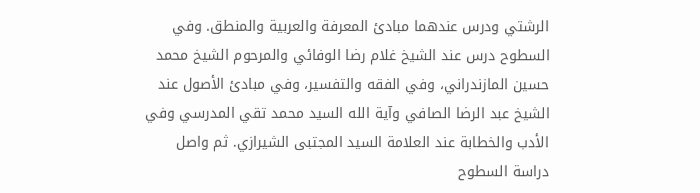الرشتي ودرس عندهما مبادئ المعرفة والعربية والمنطق. وفي السطوح درس عند الشيخ غلام رضا الوفائي والمرحوم الشيخ محمد حسين المازندراني، وفي الفقه والتفسير، وفي مبادئ الأصول عند الشيخ عبد الرضا الصافي وآية الله السيد محمد تقي المدرسي وفي الأدب والخطابة عند العلامة السيد المجتبى الشيرازي. ثم واصل دراسة السطوح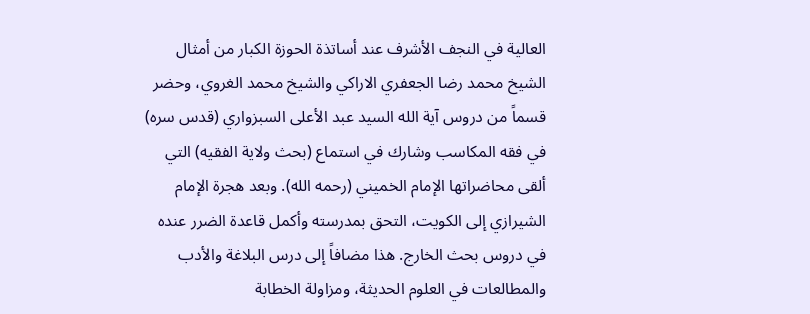العالية في النجف الأشرف عند أساتذة الحوزة الكبار من أمثال الشيخ محمد رضا الجعفري الاراكي والشيخ محمد الغروي، وحضر قسماً من دروس آية الله السيد عبد الأعلى السبزواري (قدس سره) في فقه المكاسب وشارك في استماع (بحث ولاية الفقيه) التي ألقى محاضراتها الإمام الخميني (رحمه الله). وبعد هجرة الإمام الشيرازي إلى الكويت، التحق بمدرسته وأكمل قاعدة الضرر عنده في دروس بحث الخارج. هذا مضافاً إلى درس البلاغة والأدب والمطالعات في العلوم الحديثة، ومزاولة الخطابة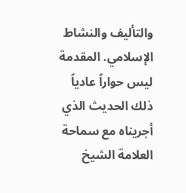والتأليف والنشاط الإسلامي. المقدمة ليس حواراً عادياً ذلك الحديث الذي أجريناه مع سماحة العلامة الشيخ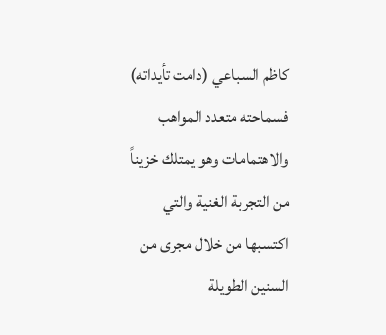كاظم السباعي (دامت تأيداته) فسماحته متعدد المواهب والاهتمامات وهو يمتلك خزيناً من التجربة الغنية والتي اكتسبها من خلال مجرى من السنين الطويلة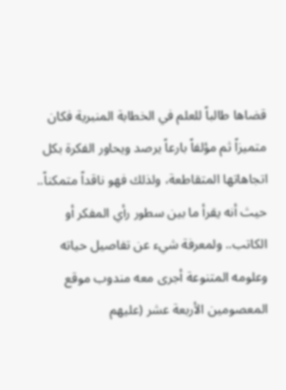قضاها طالباً للعلم في الخطابة المنبرية فكان متميزاً ثم مؤلفاً بارعاً يرصد ويحاور الفكرة بكل اتجاهاتها المتقاطعة، ولذلك فهو ناقداً متمكناً.. حيث أنه يقرأ ما بين سطور رأي المفكر أو الكاتب.. ولمعرفة شيء عن تفاصيل حياته وعلومه المتنوعة أجرى معه مندوب موقع المعصومين الأربعة عشر (عليهم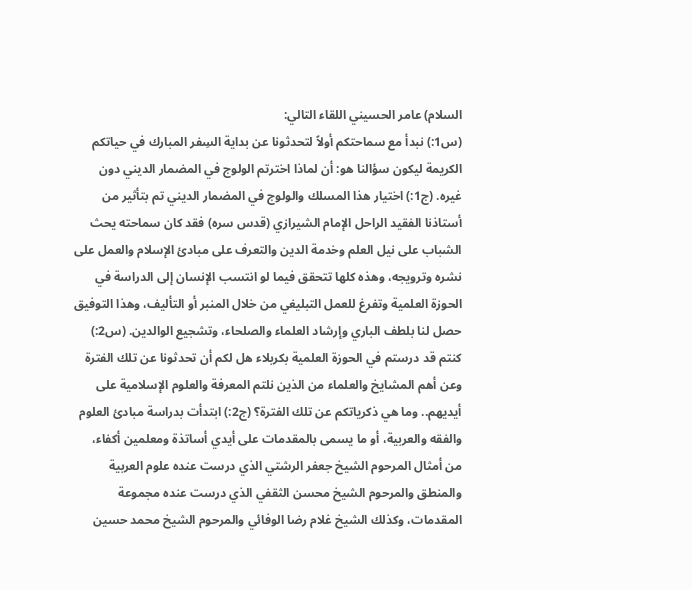السلام) عامر الحسيني اللقاء التالي:
(س1:) نبدأ مع سماحتكم أولاً لتحدثونا عن بداية السِفر المبارك في حياتكم الكريمة ليكون سؤالنا هو: أن لماذا اخترتم الولوج في المضمار الديني دون غيره. (ج1:) اختيار هذا المسلك والولوج في المضمار الديني تم بتأثير من أستاذنا الفقيد الراحل الإمام الشيرازي (قدس سره) فقد كان سماحته يحث الشباب على نيل العلم وخدمة الدين والتعرف على مبادئ الإسلام والعمل على نشره وترويجه، وهذه كلها تتحقق فيما لو انتسب الإنسان إلى الدراسة في الحوزة العلمية وتفرغ للعمل التبليغي من خلال المنبر أو التأليف، وهذا التوفيق حصل لنا بلطف الباري وإرشاد العلماء والصلحاء، وتشجيع الوالدين. (س2:) كنتم قد درستم في الحوزة العلمية بكربلاء هل لكم أن تحدثونا عن تلك الفترة وعن أهم المشايخ والعلماء من الذين نلتم المعرفة والعلوم الإسلامية على أيديهم.. وما هي ذكرياتكم عن تلك الفترة؟ (ج2:) ابتدأت بدراسة مبادئ العلوم والفقه والعربية، أو ما يسمى بالمقدمات على أيدي أساتذة ومعلمين أكفاء، من أمثال المرحوم الشيخ جعفر الرشتي الذي درست عنده علوم العربية والمنطق والمرحوم الشيخ محسن الثقفي الذي درست عنده مجموعة المقدمات، وكذلك الشيخ غلام رضا الوفائي والمرحوم الشيخ محمد حسين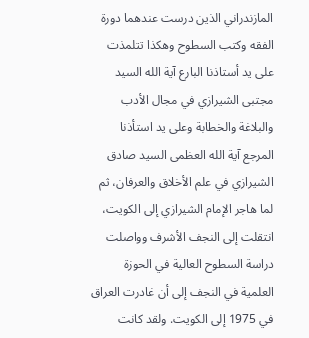المازندراني الذين درست عندهما دورة الفقه وكتب السطوح وهكذا تتلمذت على يد أستاذنا البارع آية الله السيد مجتبى الشيرازي في مجال الأدب والبلاغة والخطابة وعلى يد استأذنا المرجع آية الله العظمى السيد صادق الشيرازي في علم الأخلاق والعرفان، ثم لما هاجر الإمام الشيرازي إلى الكويت، انتقلت إلى النجف الأشرف وواصلت دراسة السطوح العالية في الحوزة العلمية في النجف إلى أن غادرت العراق في 1975 إلى الكويت. ولقد كانت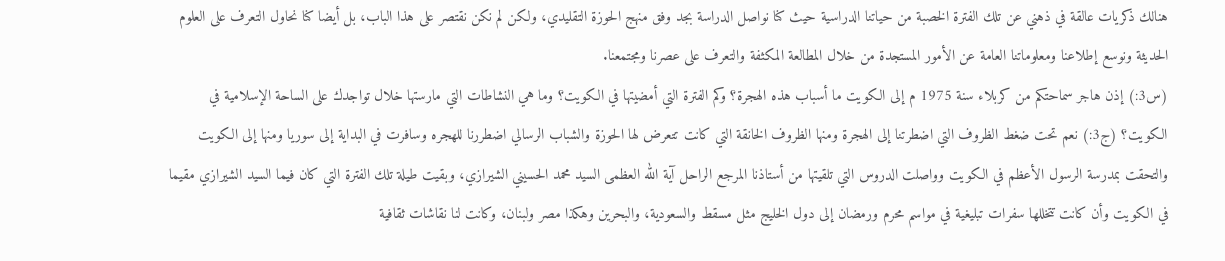هنالك ذكريات عالقة في ذهني عن تلك الفترة الخصبة من حياتنا الدراسية حيث كنا نواصل الدراسة بجد وفق منهج الحوزة التقليدي، ولكن لم نكن نقتصر على هذا الباب، بل أيضا كنا نحاول التعرف على العلوم الحديثة ونوسع إطلاعنا ومعلوماتنا العامة عن الأمور المستجدة من خلال المطالعة المكثفة والتعرف على عصرنا ومجتمعنا.
(س3:) إذن هاجر سماحتكم من كربلاء سنة 1975 م إلى الكويت ما أسباب هذه الهجرة؟ وكم الفترة التي أمضيتها في الكويت؟ وما هي النشاطات التي مارستها خلال تواجدك على الساحة الإسلامية في الكويت؟ (ج3:) نعم تحت ضغط الظروف التي اضطرتنا إلى الهجرة ومنها الظروف الخانقة التي كانت تتعرض لها الحوزة والشباب الرسالي اضطررنا للهجره وسافرت في البداية إلى سوريا ومنها إلى الكويت والتحقت بمدرسة الرسول الأعظم في الكويت وواصلت الدروس التي تلقيتها من أستاذنا المرجع الراحل آية الله العظمى السيد محمد الحسيني الشيرازي، وبقيت طيلة تلك الفترة التي كان فيما السيد الشيرازي مقيما في الكويت وأن كانت تتخللها سفرات تبليغية في مواسم محرم ورمضان إلى دول الخليج مثل مسقط والسعودية، والبحرين وهكذا مصر ولبنان، وكانت لنا نقاشات ثقافية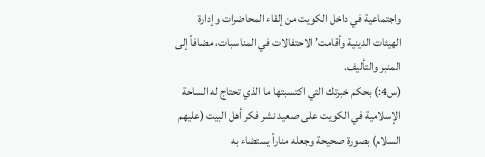واجتماعية في داخل الكويت من إلقاء المحاضرات وإدارة الهيئات الدينية وأقامت’ الاحتفالات في المناسبات، مضافاً إلى المنبر والتأليف.
(س4:) بحكم خبرتك التي اكتسبتها ما الذي تحتاج له الساحة الإسلامية في الكويت على صعيد نشر فكر أهل البيت (عليهم السلام) بصورة صحيحة وجعله مناراً يستضاء به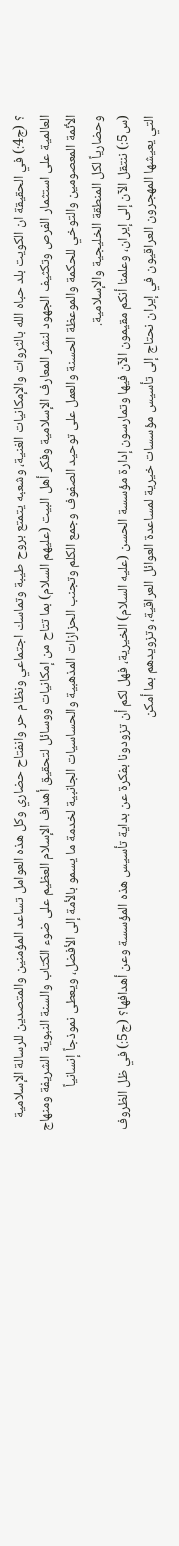؟ (ج4:) في الحقيقة ان الكويت بلد حباه الله بالثروات والإمكانيات الغنية، وشعبه يتمتع بروح طيبة وتماسك اجتماعي ونظام حر وانفتاح حضاري وكل هذه العوامل تساعد المؤمنين والمتصدين للرسالة الإسلامية العالمية على استثمار الفرص وتكثيف الجهود لنشر المعارف الإسلامية وفكر أهل البيت (عليهم السلام) بما تتاح من إمكانيات ووسائل لتحقيق أهداف الإسلام العظيم على ضوء الكتاب والسنة النبوية الشريفة ومنهاج الأئمة المعصومين والتوخي للحكمة والموعظة الحسنة والعمل على توحيد الصفوف وجمع الكلم وتجنب الحزازات المذهبية والحساسيات الجانبية لخدمة ما يسمو بالأمة إلى الأفضل، ويعطى نموذجاً إنسانياً وحضارياً لكل المنطقة الخليجية والإسلامية.
(س5:) ننتقل الآن إلى إيران، وعلمنا أنكم مقيمون الآن فيها وتمارسون إدارة مؤسسة الحسن (عليه السلام) الخيرية، فهل لكم أن تزودونا بفكرة عن بداية تأسيس هذه المؤسسة وعن أهدافها؟ (ج5:) في ظل الظروف التي يعيشها المهجرون العراقيون في إيران نحتاج إلى تأسيس مؤسسات خيرية لمساعدة العوائل العراقية، وتزويدهم بما أمكن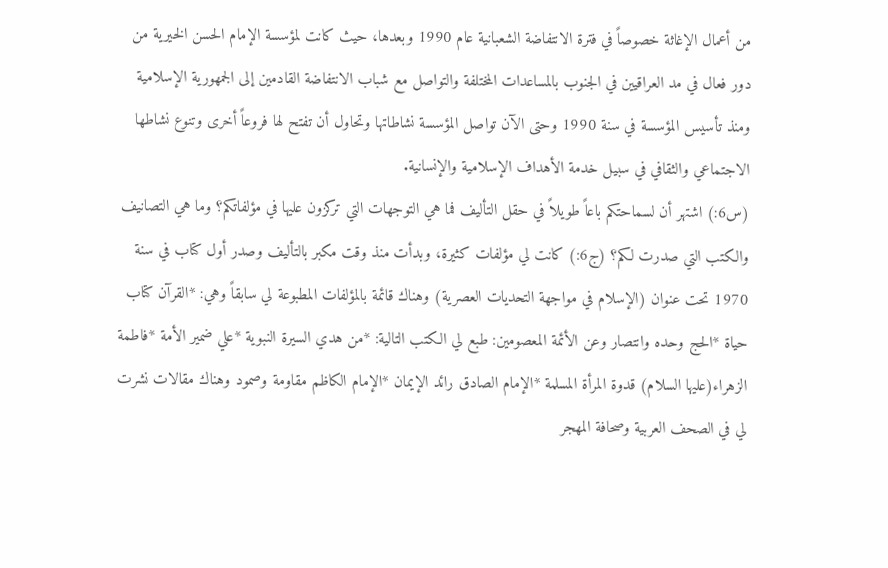من أعمال الإغاثة خصوصاً في فترة الانتفاضة الشعبانية عام 1990 وبعدها، حيث كانت لمؤسسة الإمام الحسن الخيرية من دور فعال في مد العراقيين في الجنوب بالمساعدات المختلفة والتواصل مع شباب الانتفاضة القادمين إلى الجمهورية الإسلامية ومنذ تأسيس المؤسسة في سنة 1990 وحتى الآن تواصل المؤسسة نشاطاتها وتحاول أن تفتح لها فروعاً أخرى وتنوع نشاطها الاجتماعي والثقافي في سبيل خدمة الأهداف الإسلامية والإنسانية.
(س6:) اشتهر أن لسماحتكم باعاً طويلاً في حقل التأليف فما هي التوجهات التي تركزون عليها في مؤلفاتكم؟ وما هي التصانيف والكتب التي صدرت لكم؟ (ج6:) كانت لي مؤلفات كثيرة، وبدأت منذ وقت مكبر بالتأليف وصدر أول كتاب في سنة 1970 تحت عنوان (الإسلام في مواجهة التحديات العصرية) وهناك قائمة بالمؤلفات المطبوعة لي سابقاً وهي: *القرآن كتاب حياة *الحج وحده وانتصار وعن الأئمة المعصومين: طبع لي الكتب التالية: *من هدي السيرة النبوية *علي ضمير الأمة *فاطمة الزهراء(عليها السلام) قدوة المرأة المسلمة *الإمام الصادق رائد الإيمان *الإمام الكاظم مقاومة وصمود وهناك مقالات نشرت لي في الصحف العربية وصحافة المهجر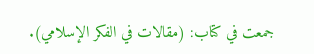جمعت في كتاب: (مقالات في الفكر الإسلامي).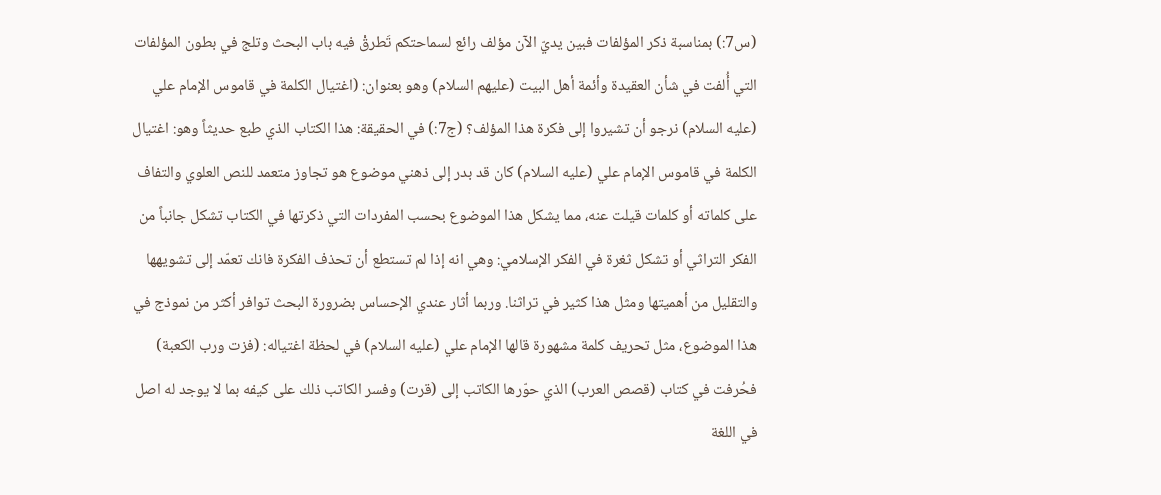(س7:) بمناسبة ذكر المؤلفات فبين يديّ الآن مؤلف رائع لسماحتكم تَطرقْ فيه باب البحث وتلج في بطون المؤلفات التي أُلفت في شأن العقيدة وأئمة أهل البيت (عليهم السلام) وهو بعنوان: (اغتيال الكلمة في قاموس الإمام علي (عليه السلام) نرجو أن تشيروا إلى فكرة هذا المؤلف؟ (ج7:) في الحقيقة: هذا الكتاب الذي طبع حديثاً وهو: اغتيال الكلمة في قاموس الإمام علي (عليه السلام) كان قد بدر إلى ذهني موضوع هو تجاوز متعمد للنص العلوي والتفاف على كلماته أو كلمات قيلت عنه، مما يشكل هذا الموضوع بحسب المفردات التي ذكرتها في الكتاب تشكل جانباً من الفكر التراثي أو تشكل ثغرة في الفكر الإسلامي: وهي انه إذا لم تستطع أن تحذف الفكرة فانك تعمّد إلى تشويهها والتقليل من أهميتها ومثل هذا كثير في تراثنا. وربما أثار عندي الإحساس بضرورة البحث توافر أكثر من نموذج في هذا الموضوع، مثل تحريف كلمة مشهورة قالها الإمام علي (عليه السلام) في لحظة اغتياله: (فزت ورب الكعبة) فحُرفت في كتاب (قصص العرب) الذي حوّرها الكاتب إلى (قرت) وفسر الكاتب ذلك على كيفه بما لا يوجد له اصل في اللغة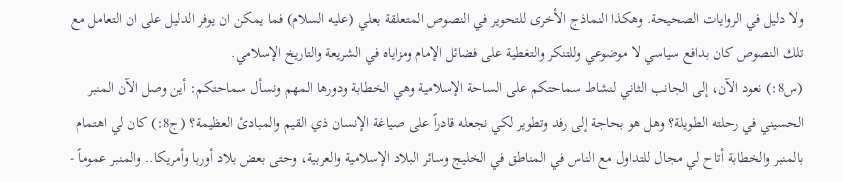ولا دليل في الروايات الصحيحة. وهكذا النماذج الأخرى للتحوير في النصوص المتعلقة بعلي (عليه السلام) فما يمكن ان يوفر الدليل على ان التعامل مع تلك النصوص كان بدافع سياسي لا موضوعي وللتنكر والتغطية على فضائل الإمام ومزاياه في الشريعة والتاريخ الإسلامي.
(س8:) نعود الآن، إلى الجانب الثاني لنشاط سماحتكم على الساحة الإسلامية وهي الخطابة ودورها المهم ونسأل سماحتكم: أين وصل الآن المنبر الحسيني في رحلته الطويلة؟ وهل هو بحاجة إلى رفد وتطوير لكي نجعله قادراً على صياغة الإنسان ذي القيم والمبادئ العظيمة؟ (ج8:) كان لي اهتمام بالمنبر والخطابة أتاح لي مجال للتداول مع الناس في المناطق في الخليج وسائر البلاد الإسلامية والعربية، وحتى بعض بلاد أوربا وأمريكا.. والمنبر عموماً -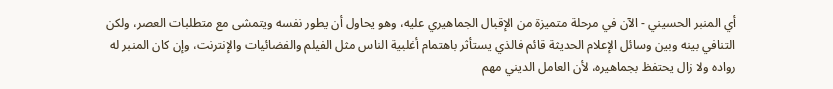أي المنبر الحسيني - الآن في مرحلة متميزة من الإقبال الجماهيري عليه، وهو يحاول أن يطور نفسه ويتمشى مع متطلبات العصر، ولكن التنافي بينه وبين وسائل الإعلام الحديثة قائم فالذي يستأثر باهتمام أغلبية الناس مثل الفيلم والفضائيات والإنترنت، وإن كان المنبر له رواده ولا زال يحتفظ بجماهيره، لأن العامل الديني مهم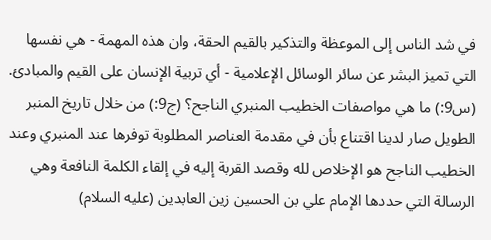في شد الناس إلى الموعظة والتذكير بالقيم الحقة، وان هذه المهمة - هي نفسها التي تميز البشر عن سائر الوسائل الإعلامية - أي تربية الإنسان على القيم والمبادئ.
(س9:) ما هي مواصفات الخطيب المنبري الناجح؟ (ج9:) من خلال تاريخ المنبر الطويل صار لدينا اقتناع بأن في مقدمة العناصر المطلوبة توفرها عند المنبري وعند الخطيب الناجح هو الإخلاص لله وقصد القربة إليه في إلقاء الكلمة النافعة وهي الرسالة التي حددها الإمام علي بن الحسين زين العابدين (عليه السلام)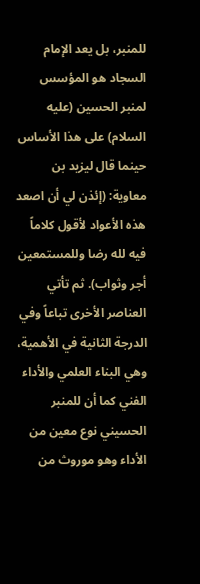للمنبر، بل يعد الإمام السجاد هو المؤسس لمنبر الحسين (عليه السلام) على هذا الأساس حينما قال ليزيد بن معاوية: (إئذن لي أن اصعد هذه الأعواد لأقول كلاماً فيه لله رضا وللمستمعين أجر وثواب). ثم تأتي العناصر الأخرى تباعاً وفي الدرجة الثانية في الأهمية، وهي البناء العلمي والأداء الفني كما أن للمنبر الحسيني نوع معين من الأداء وهو موروث من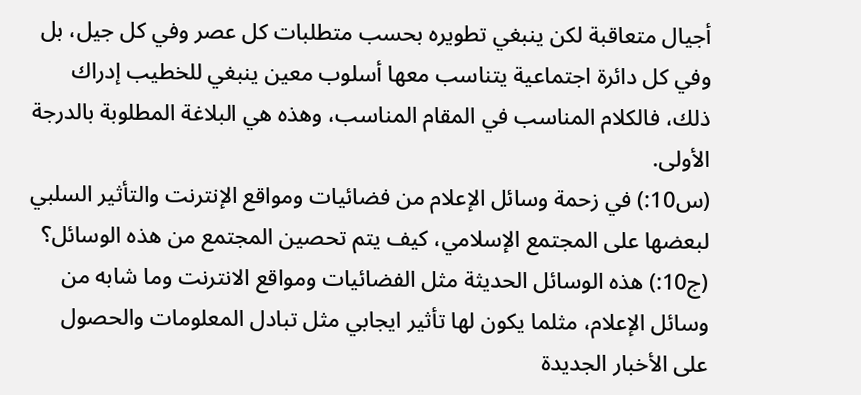أجيال متعاقبة لكن ينبغي تطويره بحسب متطلبات كل عصر وفي كل جيل، بل وفي كل دائرة اجتماعية يتناسب معها أسلوب معين ينبغي للخطيب إدراك ذلك، فالكلام المناسب في المقام المناسب، وهذه هي البلاغة المطلوبة بالدرجة الأولى.
(س10:) في زحمة وسائل الإعلام من فضائيات ومواقع الإنترنت والتأثير السلبي لبعضها على المجتمع الإسلامي، كيف يتم تحصين المجتمع من هذه الوسائل؟ (ج10:) هذه الوسائل الحديثة مثل الفضائيات ومواقع الانترنت وما شابه من وسائل الإعلام، مثلما يكون لها تأثير ايجابي مثل تبادل المعلومات والحصول على الأخبار الجديدة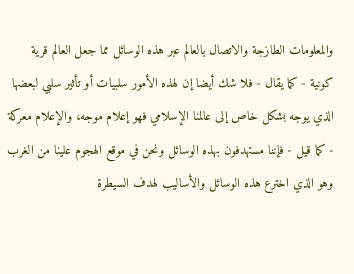والمعلومات الطازجة والاتصال بالعالم عبر هذه الوسائل مما جعل العالم قرية كونية - كما يقال - فلا شك أيضا إن لهذه الأمور سلبيات أو تأثير سلبي لبعضها الذي يوجه بشكل خاص إلى عالمنا الإسلامي فهو إعلام موجه، والإعلام معركة - كما قيل - فإننا مستهدفون بهذه الوسائل ونحن في موقع الهجوم علينا من الغرب وهو الذي اخترع هذه الوسائل والأساليب لهدف السيطرة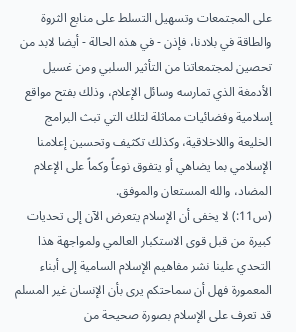على المجتمعات وتسهيل التسلط على منابع الثروة والطاقة في بلادنا، فإذن - في هذه الحالة - أيضا لابد من تحصين لمجتمعاتنا من التأثير السلبي ومن غسيل الأدمغة الذي تمارسه وسائل الإعلام، وذلك بفتح مواقع إسلامية وفضائيات مماثلة لتلك التي تبث البرامج الخليعة واللاخلاقية، وكذلك تكثيف وتحسين إعلامنا الإسلامي بما يضاهي أو يتفوق نوعاً وكماً على الإعلام المضاد، والله المستعان والموفق.
(س11:) لا يخفى أن الإسلام يتعرض الآن إلى تحديات كبيرة من قبل قوى الاستكبار العالمي ولمواجهة هذا التحدي علينا نشر مفاهيم الإسلام السامية إلى أبناء المعمورة فهل أن سماحتكم يرى بأن الإنسان غير المسلم قد تعرف على الإسلام بصورة صحيحة من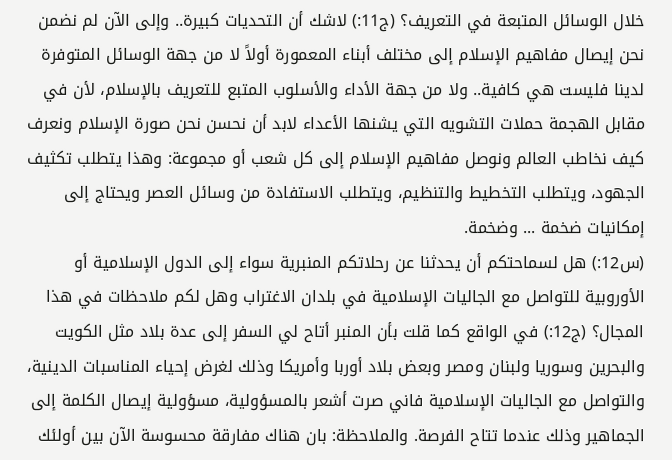خلال الوسائل المتبعة في التعريف؟ (ج11:) لاشك أن التحديات كبيرة.. وإلى الآن لم نضمن نحن إيصال مفاهيم الإسلام إلى مختلف أبناء المعمورة أولاً لا من جهة الوسائل المتوفرة لدينا فليست هي كافية.. ولا من جهة الأداء والأسلوب المتبع للتعريف بالإسلام، لأن في مقابل الهجمة حملات التشويه التي يشنها الأعداء لابد أن نحسن نحن صورة الإسلام ونعرف كيف نخاطب العالم ونوصل مفاهيم الإسلام إلى كل شعب أو مجموعة: وهذا يتطلب تكثيف الجهود، ويتطلب التخطيط والتنظيم، ويتطلب الاستفادة من وسائل العصر ويحتاج إلى إمكانيات ضخمة ... وضخمة.
(س12:) هل لسماحتكم أن يحدثنا عن رحلاتكم المنبرية سواء إلى الدول الإسلامية أو الأوروبية للتواصل مع الجاليات الإسلامية في بلدان الاغتراب وهل لكم ملاحظات في هذا المجال؟ (ج12:) في الواقع كما قلت بأن المنبر أتاح لي السفر إلى عدة بلاد مثل الكويت والبحرين وسوريا ولبنان ومصر وبعض بلاد أوربا وأمريكا وذلك لغرض إحياء المناسبات الدينية، والتواصل مع الجاليات الإسلامية فاني صرت أشعر بالمسؤولية، مسؤولية إيصال الكلمة إلى الجماهير وذلك عندما تتاح الفرصة. والملاحظة: بان هناك مفارقة محسوسة الآن بين أولئك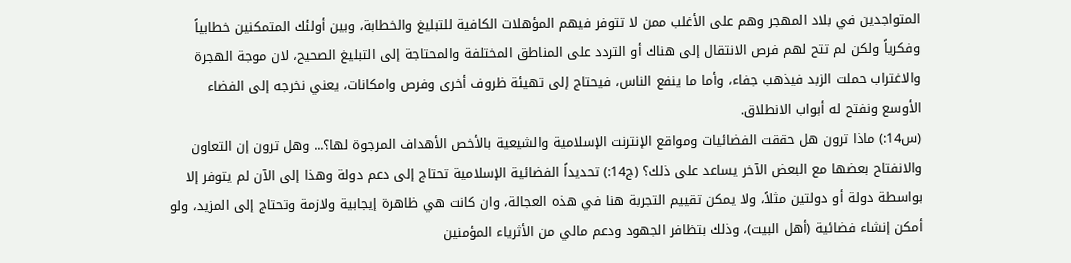المتواجدين في بلاد المهجر وهم على الأغلب ممن لا تتوفر فيهم المؤهلات الكافية للتبليغ والخطابة، وبين أولئك المتمكنين خطابياً وفكرياً ولكن لم تتح لهم فرص الانتقال إلى هناك أو التردد على المناطق المختلفة والمحتاجة إلى التبليغ الصحيح، لان موجة الهجرة والاغتراب حملت الزبد فيذهب جفاء، وأما ما ينفع الناس، فيحتاج إلى تهيئة ظروف أخرى وفرص وامكانات، يعني نخرجه إلى الفضاء الأوسع ونفتح له أبواب الانطلاق.
(س14:) ماذا ترون هل حققت الفضائيات ومواقع الإنترنت الإسلامية والشيعية بالأخص الأهداف المرجوة لها؟... وهل ترون إن التعاون والانفتاح بعضها مع البعض الآخر يساعد على ذلك؟ (ج14:) تحديداً الفضائية الإسلامية تحتاج إلى دعم دولة وهذا إلى الآن لم يتوفر إلا بواسطة دولة أو دولتين مثلاً، ولا يمكن تقييم التجربة هنا في هذه العجالة، وان كانت هي ظاهرة إيجابية ولازمة وتحتاج إلى المزيد، ولو أمكن إنشاء فضائية (أهل البيت)، وذلك بتظافر الجهود ودعم مالي من الأثرياء المؤمنين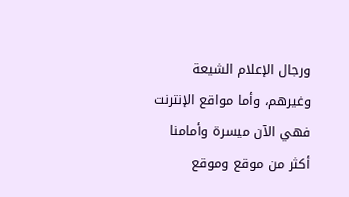ورجال الإعلام الشيعة وغيرهم، وأما مواقع الإنترنت فهي الآن ميسرة وأمامنا أكثر من موقع وموقع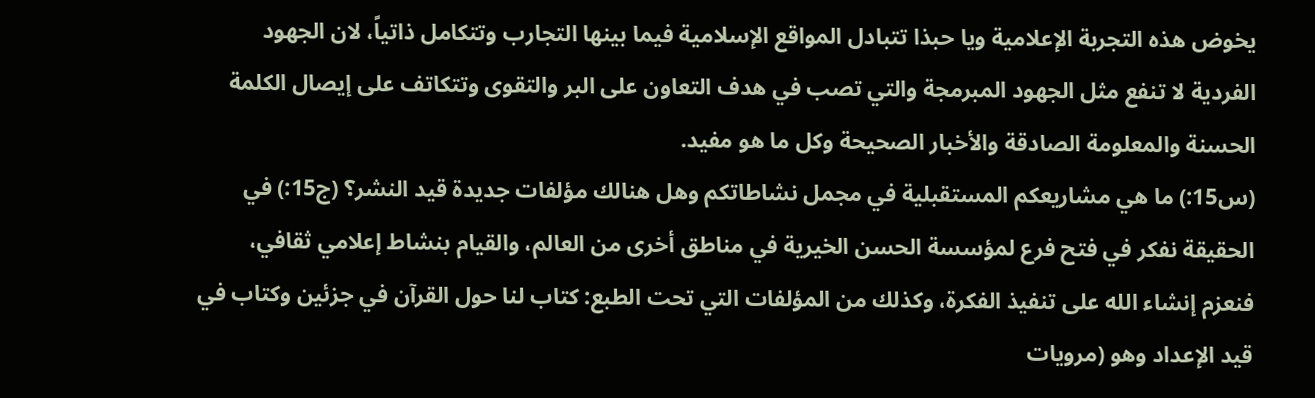يخوض هذه التجربة الإعلامية ويا حبذا تتبادل المواقع الإسلامية فيما بينها التجارب وتتكامل ذاتياً، لان الجهود الفردية لا تنفع مثل الجهود المبرمجة والتي تصب في هدف التعاون على البر والتقوى وتتكاتف على إيصال الكلمة الحسنة والمعلومة الصادقة والأخبار الصحيحة وكل ما هو مفيد.
(س15:) ما هي مشاريعكم المستقبلية في مجمل نشاطاتكم وهل هنالك مؤلفات جديدة قيد النشر؟ (ج15:) في الحقيقة نفكر في فتح فرع لمؤسسة الحسن الخيرية في مناطق أخرى من العالم، والقيام بنشاط إعلامي ثقافي، فنعزم إنشاء الله على تنفيذ الفكرة، وكذلك من المؤلفات التي تحت الطبع: كتاب لنا حول القرآن في جزئين وكتاب في قيد الإعداد وهو (مرويات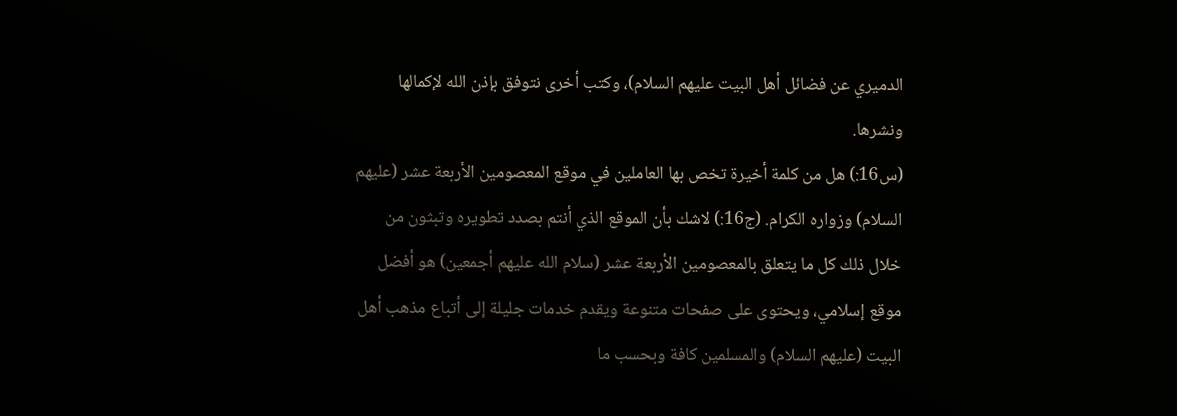الدميري عن فضائل أهل البيت عليهم السلام)، وكتب أخرى نتوفق بإذن الله لإكمالها ونشرها.
(س16:) هل من كلمة أخيرة تخص بها العاملين في موقع المعصومين الأربعة عشر (عليهم السلام) وزواره الكرام. (ج16:) لاشك بأن الموقع الذي أنتم بصدد تطويره وتبثون من خلال ذلك كل ما يتعلق بالمعصومين الأربعة عشر (سلام الله عليهم أجمعين) هو أفضل موقع إسلامي، ويحتوى على صفحات متنوعة ويقدم خدمات جليلة إلى أتباع مذهب أهل البيت (عليهم السلام) والمسلمين كافة وبحسب ما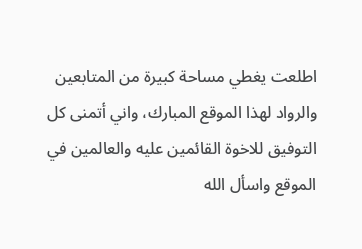اطلعت يغطي مساحة كبيرة من المتابعين والرواد لهذا الموقع المبارك، واني أتمنى كل التوفيق للاخوة القائمين عليه والعالمين في الموقع واسأل الله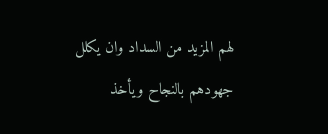لهم المزيد من السداد وان يكلل جهودهم بالنجاح ويأخذ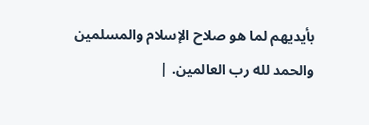بأيديهم لما هو صلاح الإسلام والمسلمين والحمد لله رب العالمين. |